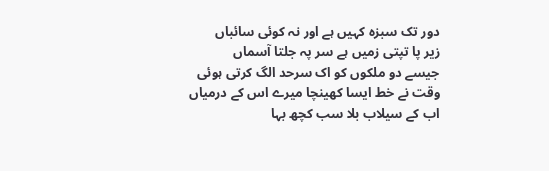دور تک سبزہ کہیں ہے اور نہ کوئی سائباں
زیر پا تپتی زمیں ہے سر پہ جلتا آسماں
جیسے دو ملکوں کو اک سرحد الگ کرتی ہوئی
وقت نے خط ایسا کھینچا میرے اس کے درمیاں
اب کے سیلاب بلا سب کچھ بہا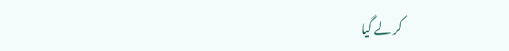کر لے گیا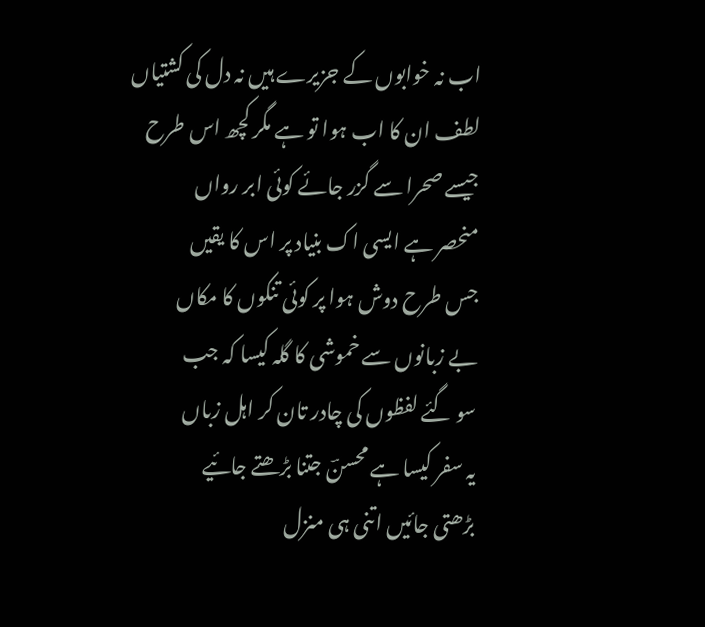اب نہ خوابوں کے جزیرے ہیں نہ دل کی کشتیاں
لطف ان کا اب ہوا تو ہے مگر کچھ اس طرح
جیسے صحرا سے گزر جائے کوئی ابر رواں
منحصر ہے ایسی اک بنیاد پر اس کا یقیں
جس طرح دوش ہوا پر کوئی تنکوں کا مکاں
بے زبانوں سے خموشی کا گلہ کیسا کہ جب
سو گئے لفظوں کی چادر تان کر اہل زباں
یہ سفر کیسا ہے محسنؔ جتنا بڑھتے جائیے
بڑھتی جائیں اتنی ہی منزل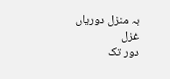بہ منزل دوریاں
غزل
دور تک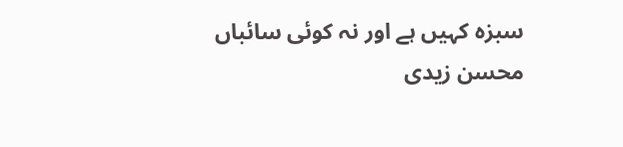سبزہ کہیں ہے اور نہ کوئی سائباں
محسن زیدی